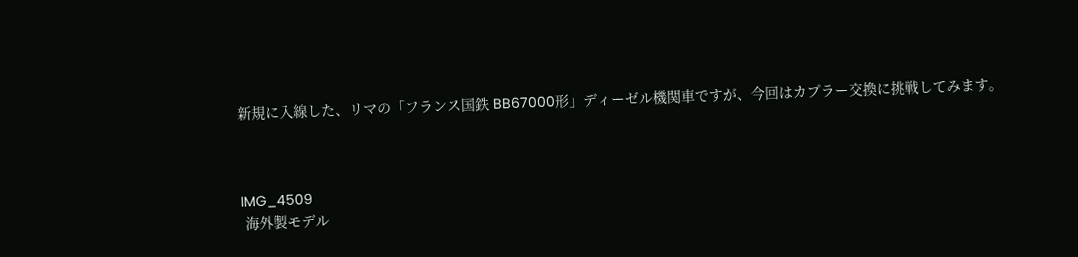新規に入線した、リマの「フランス国鉄 BB67000形」ディーゼル機関車ですが、今回はカプラー交換に挑戦してみます。



IMG_4509
 海外製モデル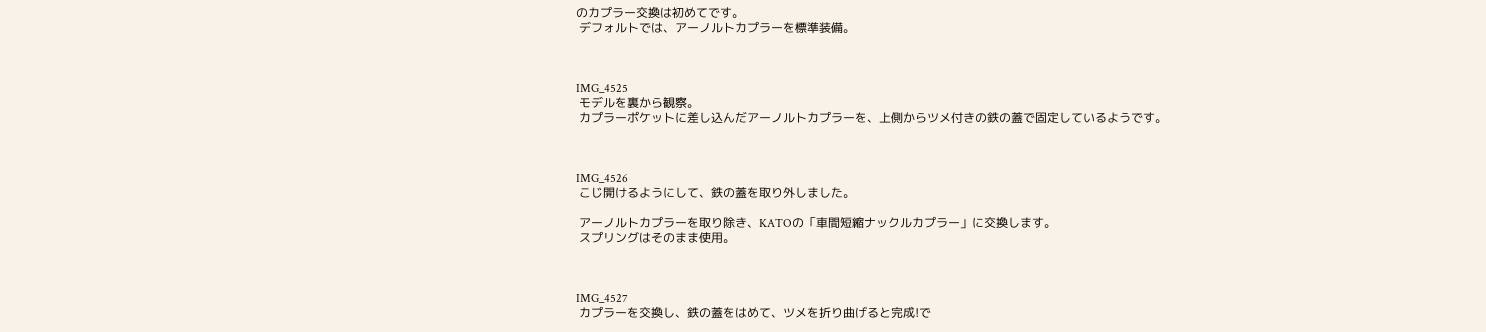のカプラー交換は初めてです。
 デフォルトでは、アーノルトカプラーを標準装備。



IMG_4525
 モデルを裏から観察。
 カプラーポケットに差し込んだアーノルトカプラーを、上側からツメ付きの鉄の蓋で固定しているようです。



IMG_4526
 こじ開けるようにして、鉄の蓋を取り外しました。

 アーノルトカプラーを取り除き、KATOの「車間短縮ナックルカプラー」に交換します。
 スプリングはそのまま使用。



IMG_4527
 カプラーを交換し、鉄の蓋をはめて、ツメを折り曲げると完成!で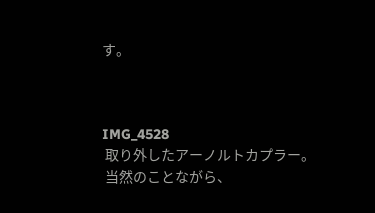す。



IMG_4528
 取り外したアーノルトカプラー。
 当然のことながら、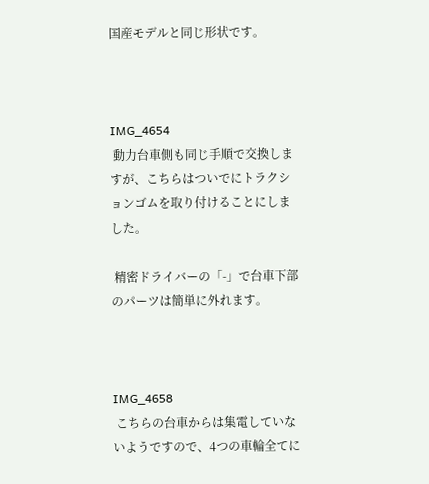国産モデルと同じ形状です。



IMG_4654
 動力台車側も同じ手順で交換しますが、こちらはついでにトラクションゴムを取り付けることにしました。

 精密ドライバーの「-」で台車下部のパーツは簡単に外れます。



IMG_4658
 こちらの台車からは集電していないようですので、4つの車輪全てに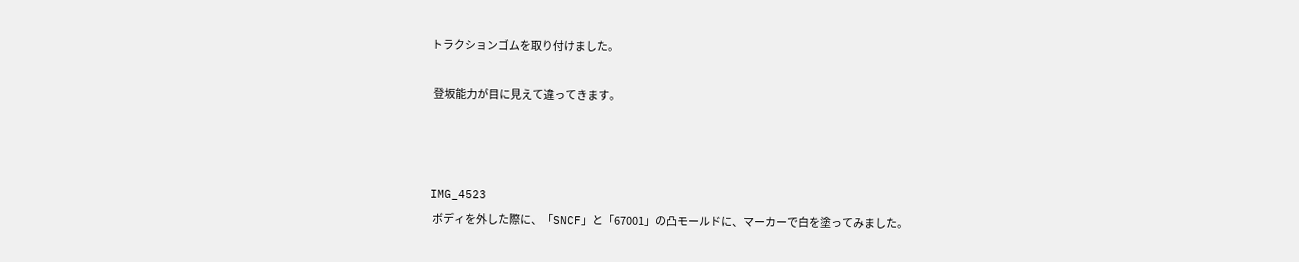トラクションゴムを取り付けました。

 登坂能力が目に見えて違ってきます。



IMG_4523
 ボディを外した際に、「SNCF」と「67001」の凸モールドに、マーカーで白を塗ってみました。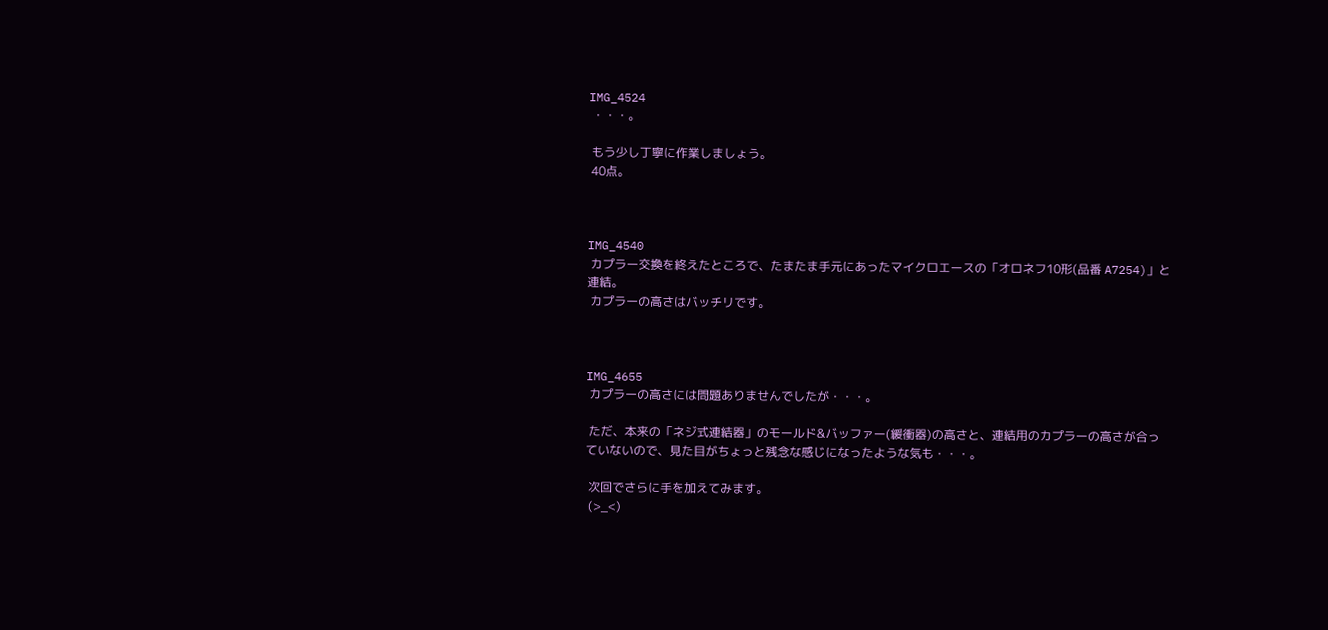IMG_4524
 ・・・。

 もう少し丁寧に作業しましょう。
 40点。



IMG_4540
 カプラー交換を終えたところで、たまたま手元にあったマイクロエースの「オロネフ10形(品番 A7254)」と連結。
 カプラーの高さはバッチリです。



IMG_4655
 カプラーの高さには問題ありませんでしたが・・・。

 ただ、本来の「ネジ式連結器」のモールド&バッファー(緩衝器)の高さと、連結用のカプラーの高さが合っていないので、見た目がちょっと残念な感じになったような気も・・・。

 次回でさらに手を加えてみます。
 (>_<)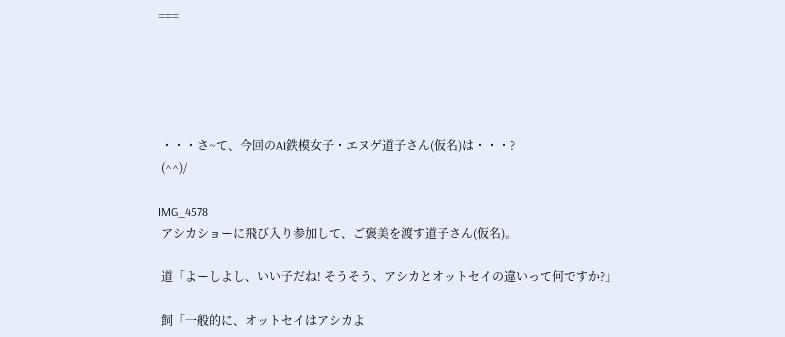===





 ・・・さ~て、今回のAI鉄模女子・エヌゲ道子さん(仮名)は・・・?
 (^^)/

IMG_4578
 アシカショーに飛び入り参加して、ご褒美を渡す道子さん(仮名)。

 道「よーしよし、いい子だね! そうそう、アシカとオットセイの違いって何ですか?」

 飼「一般的に、オットセイはアシカよ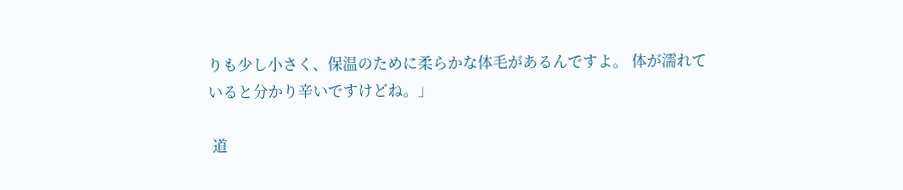りも少し小さく、保温のために柔らかな体毛があるんですよ。 体が濡れていると分かり辛いですけどね。」

 道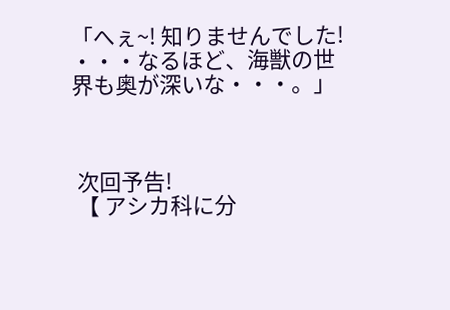「へぇ~! 知りませんでした! ・・・なるほど、海獣の世界も奥が深いな・・・。」



 次回予告!
 【 アシカ科に分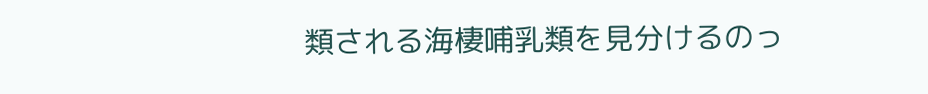類される海棲哺乳類を見分けるのっ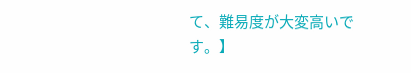て、難易度が大変高いです。】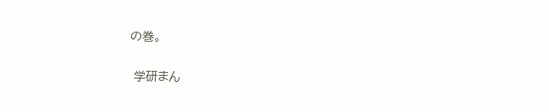の巻。

 学研まん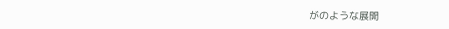がのような展開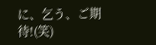に、乞う、ご期待!(笑)